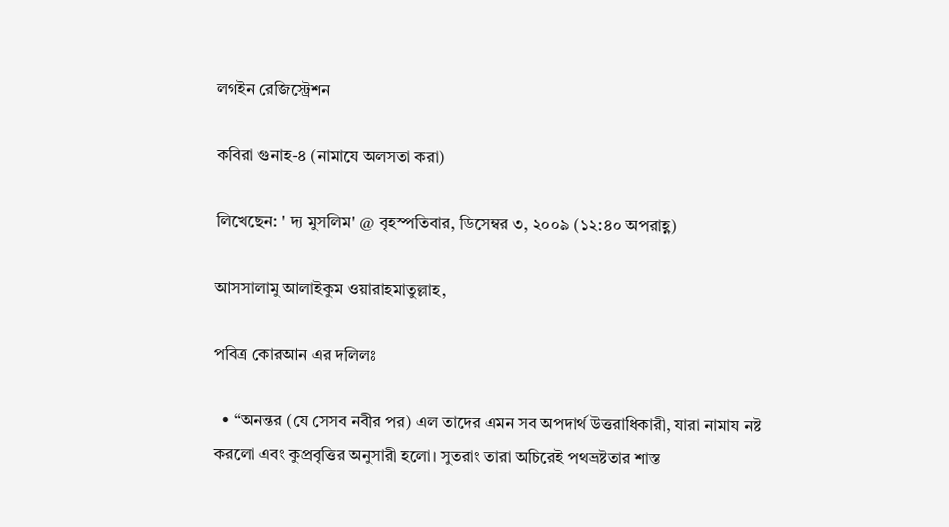লগইন রেজিস্ট্রেশন

কবিরা গুনাহ-৪ (নামাযে অলসতা করা)

লিখেছেন: ' দ্য মুসলিম' @ বৃহস্পতিবার, ডিসেম্বর ৩, ২০০৯ (১২:৪০ অপরাহ্ণ)

আসসালামু আলাইকুম ওয়ারাহমাতুল্লাহ,

পবিত্র কোরআন এর দলিলঃ

  • “অনন্তর (যে সেসব নবীর পর) এল তাদের এমন সব অপদার্থ উত্তরাধিকারী, যারা নামায নষ্ট করলো এবং কুপ্রবৃত্তির অনুসারী হলো। সুতরাং তারা অচিরেই পথভ্রষ্টতার শাস্ত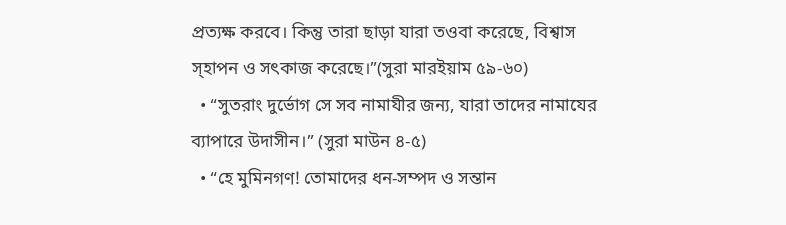প্রত্যক্ষ করবে। কিন্তু তারা ছাড়া যারা তওবা করেছে, বিশ্বাস স্হাপন ও সৎকাজ করেছে।”(সুরা মারইয়াম ৫৯-৬০)
  • “সুতরাং দুর্ভোগ সে সব নামাযীর জন্য, যারা তাদের নামাযের ব্যাপারে উদাসীন।” (সুরা মাউন ৪-৫)
  • “হে মুমিনগণ! তোমাদের ধন-সম্পদ ও সন্তান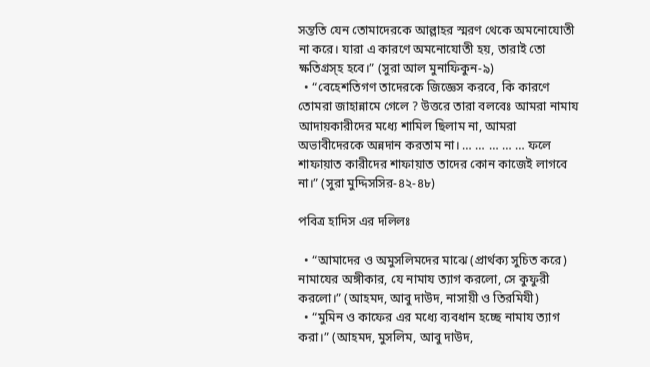সন্ততি যেন তোমাদেরকে আল্লাহর স্মরণ থেকে অমনোযোতী না করে। যারা এ কারণে অমনোযোতী হয়, তারাই তো ক্ষতিগ্রস্হ হবে।” (সুরা আল মুনাফিকুন-৯)
  • “বেহেশতিগণ তাদেরকে জিজ্ঞেস করবে, কি কারণে তোমরা জাহান্নামে গেলে ? উত্তরে তারা বলবেঃ আমরা নামায আদায়কারীদের মধ্যে শামিল ছিলাম না, আমরা অভাবীদেরকে অন্নদান করতাম না। … … … … … ফলে শাফায়াত কারীদের শাফায়াত তাদের কোন কাজেই লাগবে না।” (সুরা মুদ্দিসসির-৪২-৪৮)

পবিত্র হাদিস এর দলিলঃ

  • “আমাদের ও অমুসলিমদের মাঝে (প্রার্থক্য সুচিত করে) নামাযের অঙ্গীকার, যে নামায ত্যাগ করলো, সে কুফুরী করলো।” (আহমদ, আবু দাউদ, নাসায়ী ও তিরমিযী)
  • “মুমিন ও কাফের এর মধ্যে ব্যবধান হচ্ছে নামায ত্যাগ করা।” (আহমদ, মুসলিম, আবু দাউদ,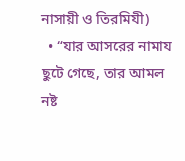নাসায়ী ও তিরমিযী)
  • “যার আসরের নামায ছুটে গেছে, তার আমল নষ্ট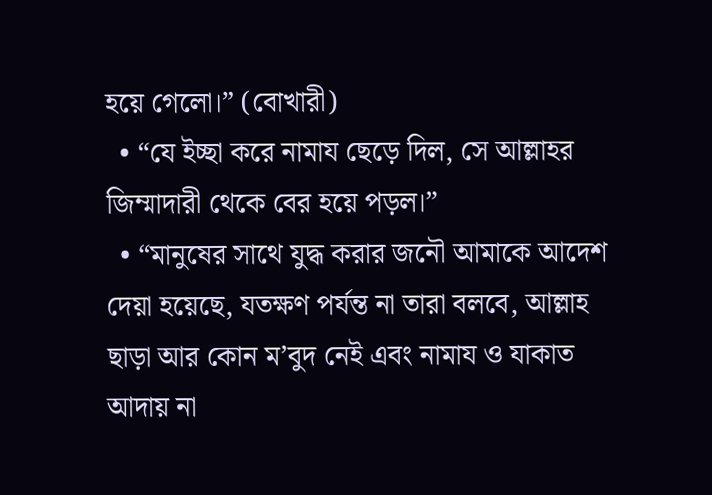হয়ে গেলো।” (বোখারী)
  • “যে ইচ্ছা করে নামায ছেড়ে দিল, সে আল্লাহর জিম্মাদারী থেকে বের হয়ে পড়ল।”
  • “মানুষের সাথে যুদ্ধ করার জনৌ আমাকে আদেশ দেয়া হয়েছে, যতক্ষণ পর্যন্ত না তারা বলবে, আল্লাহ ছাড়া আর কোন ম’বুদ নেই এবং নামায ও যাকাত আদায় না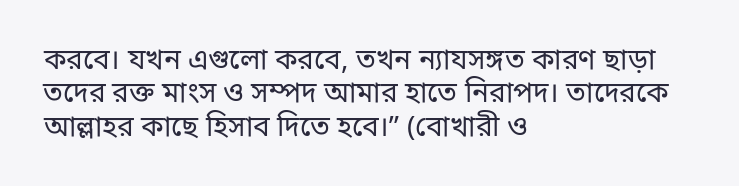করবে। যখন এগুলো করবে, তখন ন্যাযসঙ্গত কারণ ছাড়া তদের রক্ত মাংস ও সম্পদ আমার হাতে নিরাপদ। তাদেরকে আল্লাহর কাছে হিসাব দিতে হবে।” (বোখারী ও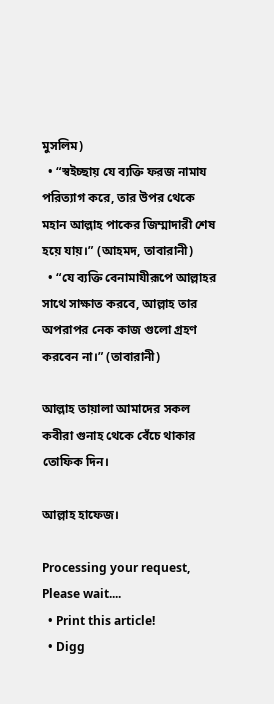মুসলিম)
  • “স্বইচ্ছায় যে ব্যক্তি ফরজ নামায পরিত্যাগ করে, তার উপর থেকে মহান আল্লাহ পাকের জিম্মাদারী শেষ হয়ে যায়।” (আহমদ, তাবারানী)
  • “যে ব্যক্তি বেনামাযীরূপে আল্লাহর সাথে সাক্ষাত করবে, আল্লাহ তার অপরাপর নেক কাজ গুলো গ্রহণ করবেন না।” (তাবারানী)

আল্লাহ তায়ালা আমাদের সকল কবীরা গুনাহ থেকে বেঁচে থাকার তোফিক দিন।

আল্লাহ হাফেজ।

Processing your request, Please wait....
  • Print this article!
  • Digg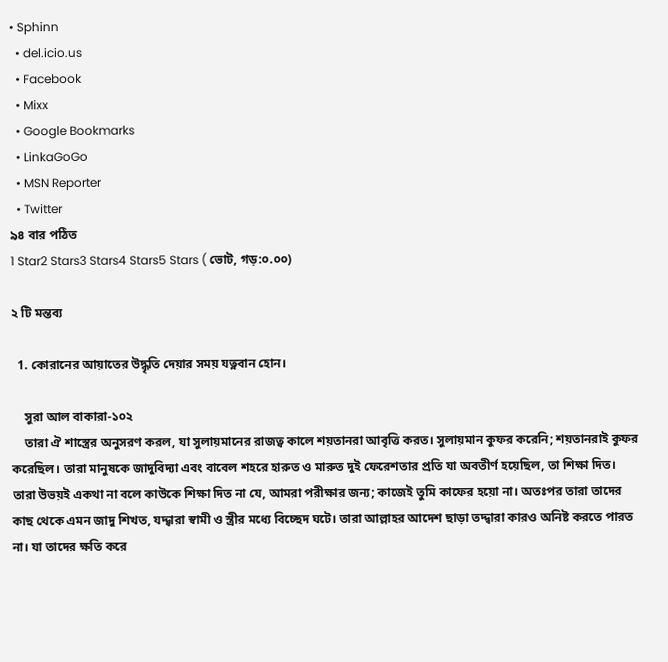• Sphinn
  • del.icio.us
  • Facebook
  • Mixx
  • Google Bookmarks
  • LinkaGoGo
  • MSN Reporter
  • Twitter
৯৪ বার পঠিত
1 Star2 Stars3 Stars4 Stars5 Stars ( ভোট, গড়:০.০০)

২ টি মন্তব্য

  1. কোরানের আয়াতের উদ্ধৃতি দেয়ার সময় যত্নবান হোন।

    সুরা আল বাকারা-১০২
    তারা ঐ শাস্ত্রের অনুসরণ করল, যা সুলায়মানের রাজত্ব কালে শয়তানরা আবৃত্তি করত। সুলায়মান কুফর করেনি; শয়তানরাই কুফর করেছিল। তারা মানুষকে জাদুবিদ্যা এবং বাবেল শহরে হারুত ও মারুত দুই ফেরেশতার প্রতি যা অবতীর্ণ হয়েছিল, তা শিক্ষা দিত। তারা উভয়ই একথা না বলে কাউকে শিক্ষা দিত না যে, আমরা পরীক্ষার জন্য; কাজেই তুমি কাফের হয়ো না। অতঃপর তারা তাদের কাছ থেকে এমন জাদু শিখত, যদ্দ্বারা স্বামী ও স্ত্রীর মধ্যে বিচ্ছেদ ঘটে। তারা আল্লাহর আদেশ ছাড়া তদ্দ্বারা কারও অনিষ্ট করতে পারত না। যা তাদের ক্ষতি করে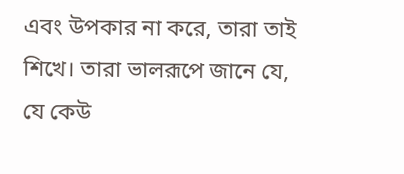এবং উপকার না করে, তারা তাই শিখে। তারা ভালরূপে জানে যে, যে কেউ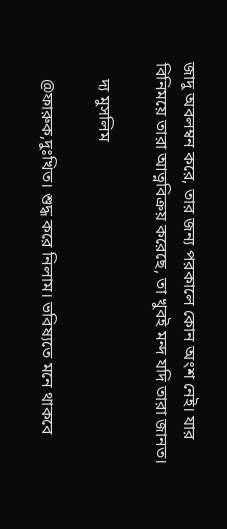জাদু অবলম্বন করে, তার জন্য পরকালে কোন অংশ নেই। যার বিনিময়ে তারা আত্নবিক্রয় করেছে, তা খুবই মন্দ যদি তারা জানত।

    দ্য মুসলিম

    @ফারুক,দুঃখিত। শুদ্ধ করে নিলাম। ভবিষ্যতে মনে থাকবে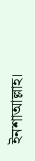ইনশাআল্লাহ।